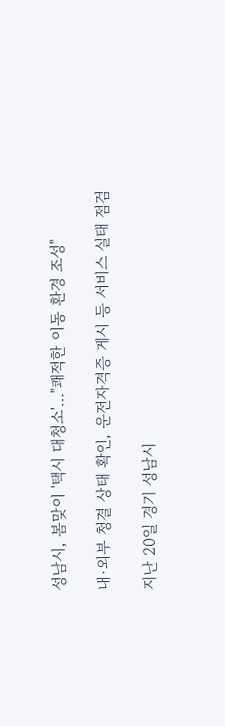성남시, 봄맞이 '택시 대청소'…"쾌적한 이동 환경 조성"

내·외부 청결 상태 확인, 운전자격증 게시 등 서비스 실태 점검

지난 20일 경기 성남시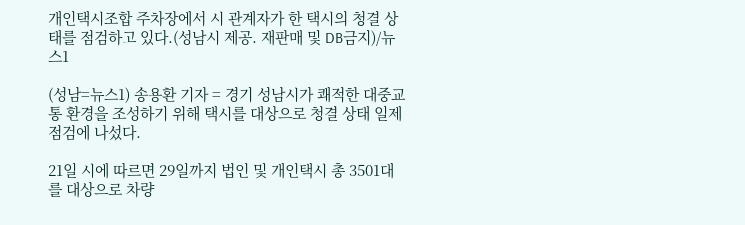개인택시조합 주차장에서 시 관계자가 한 택시의 청결 상태를 점검하고 있다.(성남시 제공. 재판매 및 DB금지)/뉴스1

(성남=뉴스1) 송용환 기자 = 경기 성남시가 쾌적한 대중교통 환경을 조성하기 위해 택시를 대상으로 청결 상태 일제 점검에 나섰다.

21일 시에 따르면 29일까지 법인 및 개인택시 총 3501대를 대상으로 차량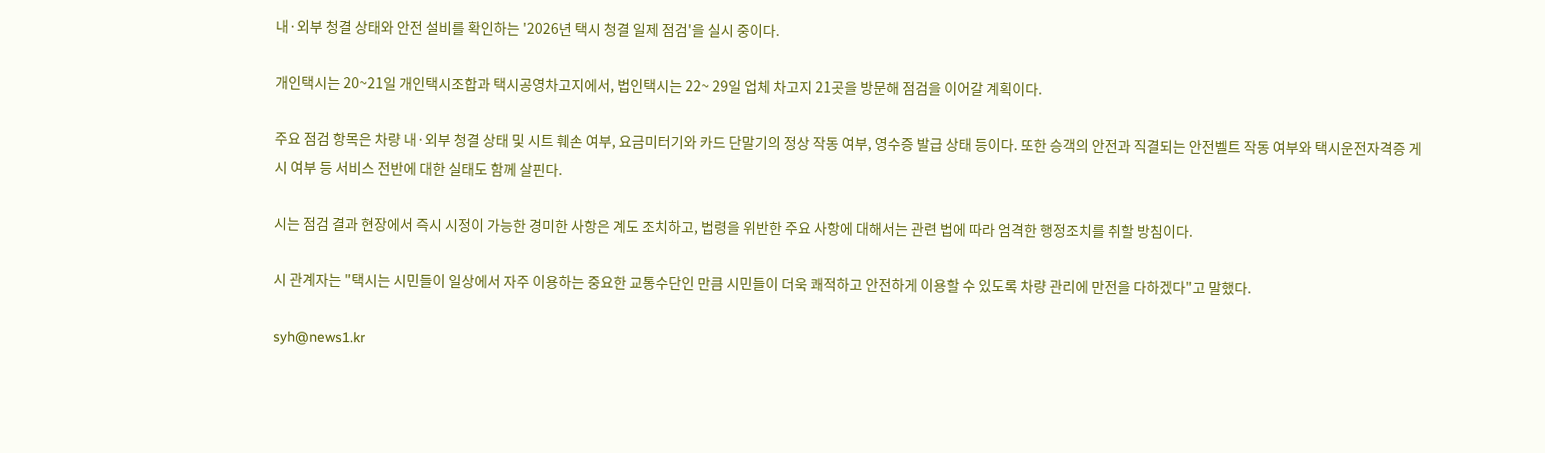내·외부 청결 상태와 안전 설비를 확인하는 '2026년 택시 청결 일제 점검'을 실시 중이다.

개인택시는 20~21일 개인택시조합과 택시공영차고지에서, 법인택시는 22~ 29일 업체 차고지 21곳을 방문해 점검을 이어갈 계획이다.

주요 점검 항목은 차량 내·외부 청결 상태 및 시트 훼손 여부, 요금미터기와 카드 단말기의 정상 작동 여부, 영수증 발급 상태 등이다. 또한 승객의 안전과 직결되는 안전벨트 작동 여부와 택시운전자격증 게시 여부 등 서비스 전반에 대한 실태도 함께 살핀다.

시는 점검 결과 현장에서 즉시 시정이 가능한 경미한 사항은 계도 조치하고, 법령을 위반한 주요 사항에 대해서는 관련 법에 따라 엄격한 행정조치를 취할 방침이다.

시 관계자는 "택시는 시민들이 일상에서 자주 이용하는 중요한 교통수단인 만큼 시민들이 더욱 쾌적하고 안전하게 이용할 수 있도록 차량 관리에 만전을 다하겠다"고 말했다.

syh@news1.kr